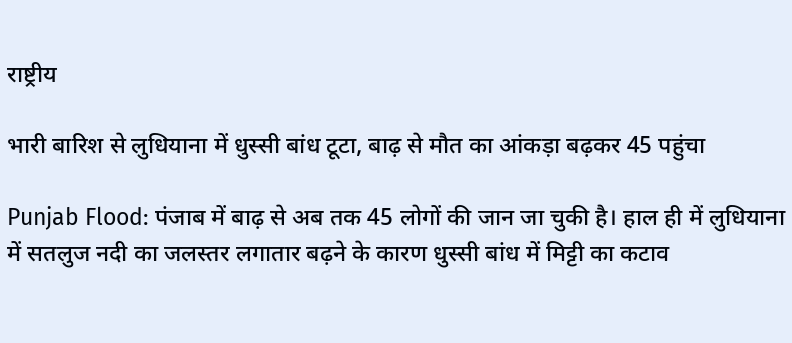राष्ट्रीय

भारी बारिश से लुधियाना में धुस्सी बांध टूटा, बाढ़ से मौत का आंकड़ा बढ़कर 45 पहुंचा

Punjab Flood: पंजाब में बाढ़ से अब तक 45 लोगों की जान जा चुकी है। हाल ही में लुधियाना में सतलुज नदी का जलस्तर लगातार बढ़ने के कारण धुस्सी बांध में मिट्टी का कटाव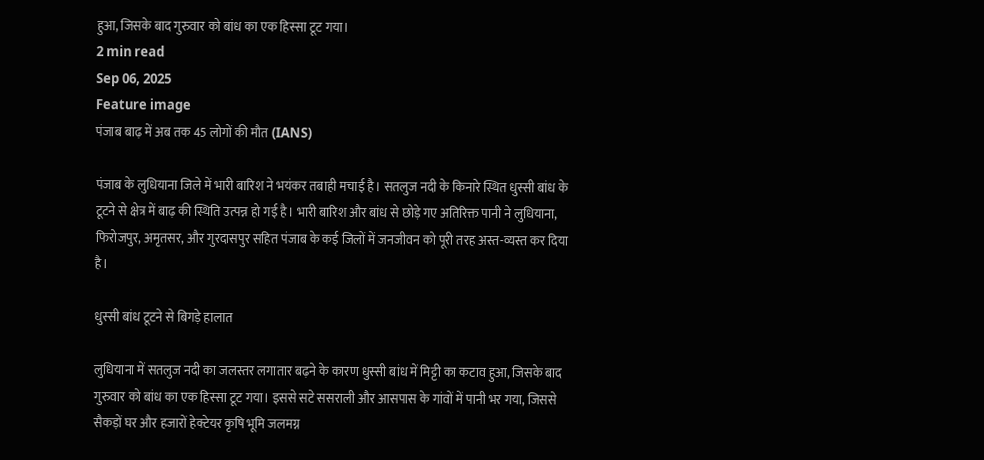हुआ, जिसके बाद गुरुवार को बांध का एक हिस्सा टूट गया।
2 min read
Sep 06, 2025
Feature image
पंजाब बाढ़ में अब तक 45 लोगों की मौत (IANS)

पंजाब के लुधियाना जिले में भारी बारिश ने भयंकर तबाही मचाई है। सतलुज नदी के किनारे स्थित धुस्सी बांध के टूटने से क्षेत्र में बाढ़ की स्थिति उत्पन्न हो गई है। भारी बारिश और बांध से छोड़े गए अतिरिक्त पानी ने लुधियाना, फिरोजपुर, अमृतसर, और गुरदासपुर सहित पंजाब के कई जिलों में जनजीवन को पूरी तरह अस्त-व्यस्त कर दिया है।

धुस्सी बांध टूटने से बिगड़े हालात

लुधियाना में सतलुज नदी का जलस्तर लगातार बढ़ने के कारण धुस्सी बांध में मिट्टी का कटाव हुआ, जिसके बाद गुरुवार को बांध का एक हिस्सा टूट गया। इससे सटे ससराली और आसपास के गांवों में पानी भर गया, जिससे सैकड़ों घर और हजारों हेक्टेयर कृषि भूमि जलमग्न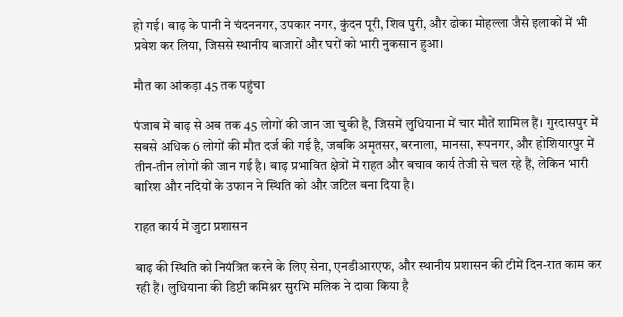हो गई। बाढ़ के पानी ने चंदननगर, उपकार नगर, कुंदन पूरी, शिव पुरी, और ढोका मोहल्ला जैसे इलाकों में भी प्रवेश कर लिया, जिससे स्थानीय बाजारों और घरों को भारी नुकसान हुआ।

मौत का आंकड़ा 45 तक पहुंचा

पंजाब में बाढ़ से अब तक 45 लोगों की जान जा चुकी है, जिसमें लुधियाना में चार मौतें शामिल हैं। गुरदासपुर में सबसे अधिक 6 लोगों की मौत दर्ज की गई है, जबकि अमृतसर, बरनाला, मानसा, रूपनगर, और होशियारपुर में तीन-तीन लोगों की जान गई है। बाढ़ प्रभावित क्षेत्रों में राहत और बचाव कार्य तेजी से चल रहे हैं, लेकिन भारी बारिश और नदियों के उफान ने स्थिति को और जटिल बना दिया है।

राहत कार्य में जुटा प्रशासन

बाढ़ की स्थिति को नियंत्रित करने के लिए सेना, एनडीआरएफ, और स्थानीय प्रशासन की टीमें दिन-रात काम कर रही हैं। लुधियाना की डिप्टी कमिश्नर सुरभि मलिक ने दावा किया है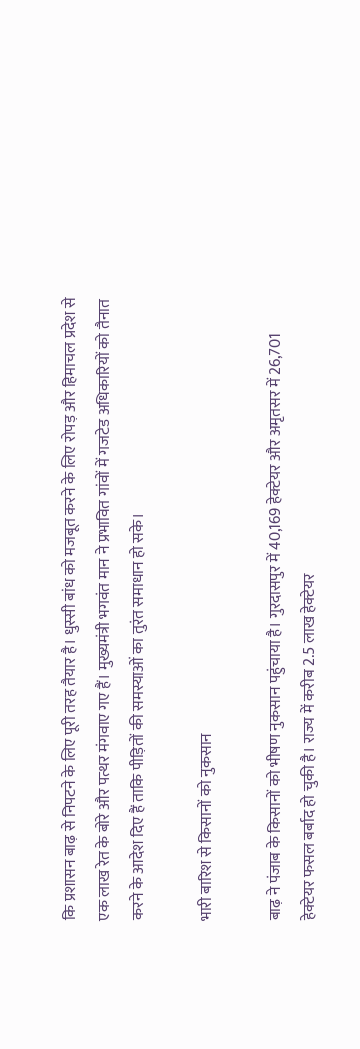कि प्रशासन बाढ़ से निपटने के लिए पूरी तरह तैयार है। धुस्सी बांध को मजबूत करने के लिए रोपड़ और हिमाचल प्रदेश से एक लाख रेत के बोरे और पत्थर मंगवाए गए हैं। मुख्यमंत्री भगवंत मान ने प्रभावित गांवों में गजटेड अधिकारियों को तैनात करने के आदेश दिए हैं ताकि पीड़ितों की समस्याओं का तुरंत समाधान हो सके।

भारी बारिश से किसानों को नुकसान

बाढ़ ने पंजाब के किसानों को भीषण नुकसान पहुंचाया है। गुरदासपुर में 40,169 हेक्टेयर और अमृतसर में 26,701 हेक्टेयर फसल बर्बाद हो चुकी है। राज्य में करीब 2.5 लाख हेक्टेयर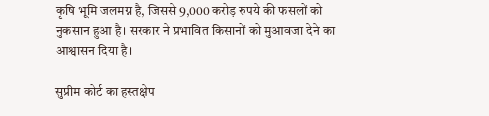कृषि भूमि जलमग्न है, जिससे 9,000 करोड़ रुपये की फसलों को नुकसान हुआ है। सरकार ने प्रभावित किसानों को मुआवजा देने का आश्वासन दिया है।

सुप्रीम कोर्ट का हस्तक्षेप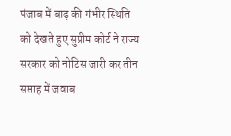पंजाब में बाढ़ की गंभीर स्थिति को देखते हुए सुप्रीम कोर्ट ने राज्य सरकार को नोटिस जारी कर तीन सप्ताह में जवाब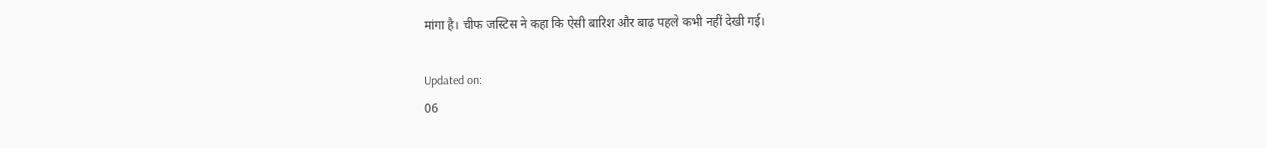मांगा है। चीफ जस्टिस ने कहा कि ऐसी बारिश और बाढ़ पहले कभी नहीं देखी गई।

Updated on:
06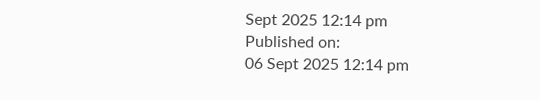Sept 2025 12:14 pm
Published on:
06 Sept 2025 12:14 pm